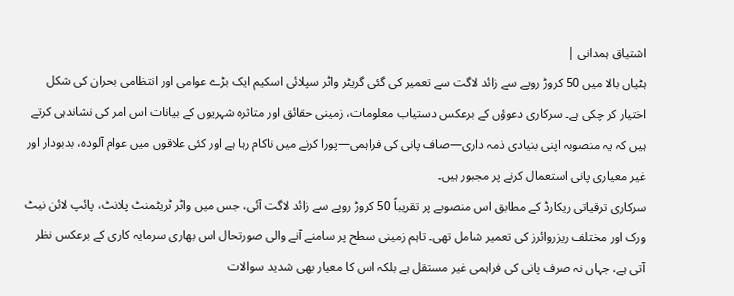اشتیاق ہمدانی |
ہٹیاں بالا میں 50 کروڑ روپے سے زائد لاگت سے تعمیر کی گئی گریٹر واٹر سپلائی اسکیم ایک بڑے عوامی اور انتظامی بحران کی شکل اختیار کر چکی ہے۔ سرکاری دعوؤں کے برعکس دستیاب معلومات، زمینی حقائق اور متاثرہ شہریوں کے بیانات اس امر کی نشاندہی کرتے ہیں کہ یہ منصوبہ اپنی بنیادی ذمہ داری—صاف پانی کی فراہمی—پورا کرنے میں ناکام رہا ہے اور کئی علاقوں میں عوام آلودہ، بدبودار اور غیر معیاری پانی استعمال کرنے پر مجبور ہیں۔
سرکاری ترقیاتی ریکارڈ کے مطابق اس منصوبے پر تقریباً 50 کروڑ روپے سے زائد لاگت آئی، جس میں واٹر ٹریٹمنٹ پلانٹ، پائپ لائن نیٹ ورک اور مختلف ریزروائرز کی تعمیر شامل تھی۔ تاہم زمینی سطح پر سامنے آنے والی صورتحال اس بھاری سرمایہ کاری کے برعکس نظر آتی ہے، جہاں نہ صرف پانی کی فراہمی غیر مستقل ہے بلکہ اس کا معیار بھی شدید سوالات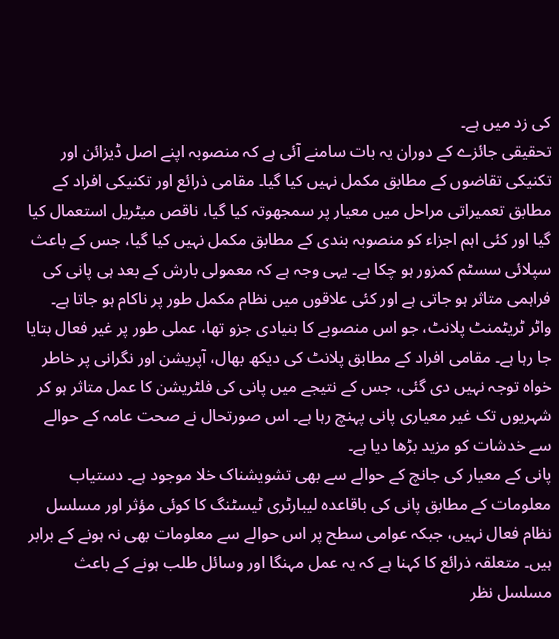کی زد میں ہے۔
تحقیقی جائزے کے دوران یہ بات سامنے آئی ہے کہ منصوبہ اپنے اصل ڈیزائن اور تکنیکی تقاضوں کے مطابق مکمل نہیں کیا گیا۔ مقامی ذرائع اور تکنیکی افراد کے مطابق تعمیراتی مراحل میں معیار پر سمجھوتہ کیا گیا، ناقص میٹریل استعمال کیا گیا اور کئی اہم اجزاء کو منصوبہ بندی کے مطابق مکمل نہیں کیا گیا، جس کے باعث سپلائی سسٹم کمزور ہو چکا ہے۔ یہی وجہ ہے کہ معمولی بارش کے بعد ہی پانی کی فراہمی متاثر ہو جاتی ہے اور کئی علاقوں میں نظام مکمل طور پر ناکام ہو جاتا ہے۔
واٹر ٹریٹمنٹ پلانٹ، جو اس منصوبے کا بنیادی جزو تھا، عملی طور پر غیر فعال بتایا جا رہا ہے۔ مقامی افراد کے مطابق پلانٹ کی دیکھ بھال، آپریشن اور نگرانی پر خاطر خواہ توجہ نہیں دی گئی، جس کے نتیجے میں پانی کی فلٹریشن کا عمل متاثر ہو کر شہریوں تک غیر معیاری پانی پہنچ رہا ہے۔ اس صورتحال نے صحت عامہ کے حوالے سے خدشات کو مزید بڑھا دیا ہے۔
پانی کے معیار کی جانچ کے حوالے سے بھی تشویشناک خلا موجود ہے۔ دستیاب معلومات کے مطابق پانی کی باقاعدہ لیبارٹری ٹیسٹنگ کا کوئی مؤثر اور مسلسل نظام فعال نہیں، جبکہ عوامی سطح پر اس حوالے سے معلومات بھی نہ ہونے کے برابر ہیں۔ متعلقہ ذرائع کا کہنا ہے کہ یہ عمل مہنگا اور وسائل طلب ہونے کے باعث مسلسل نظر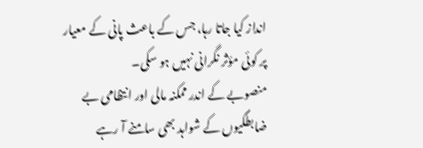انداز کیا جاتا رہا، جس کے باعث پانی کے معیار پر کوئی مؤثر نگرانی نہیں ہو سکی۔
منصوبے کے اندر ممکنہ مالی اور انتظامی بے ضابطگیوں کے شواہد بھی سامنے آ رہے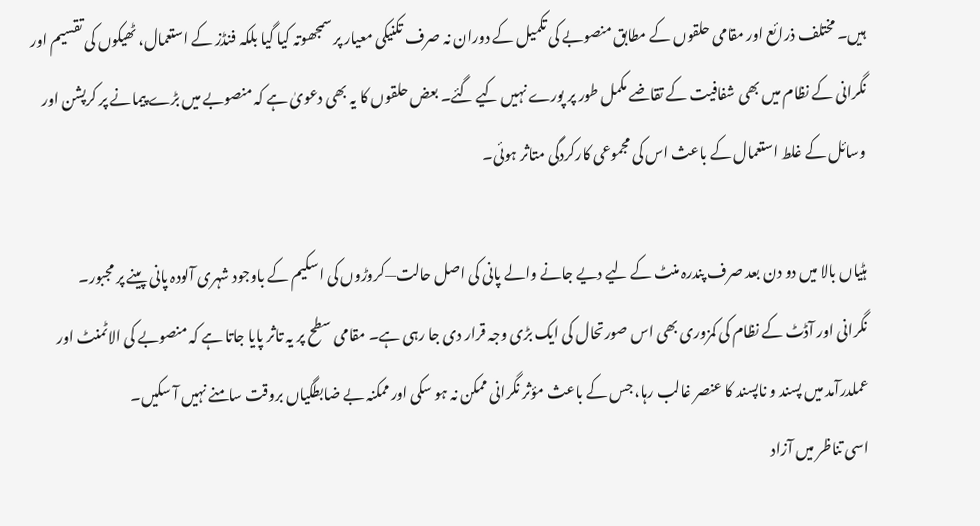ہیں۔ مختلف ذرائع اور مقامی حلقوں کے مطابق منصوبے کی تکمیل کے دوران نہ صرف تکنیکی معیار پر سمجھوتہ کیا گیا بلکہ فنڈز کے استعمال، ٹھیکوں کی تقسیم اور نگرانی کے نظام میں بھی شفافیت کے تقاضے مکمل طور پر پورے نہیں کیے گئے۔ بعض حلقوں کا یہ بھی دعویٰ ہے کہ منصوبے میں بڑے پیمانے پر کرپشن اور وسائل کے غلط استعمال کے باعث اس کی مجموعی کارکردگی متاثر ہوئی۔

ہٹیاں بالا میں دو دن بعد صرف پندرہ منٹ کے لیے دیے جانے والے پانی کی اصل حالت—کروڑوں کی اسکیم کے باوجود شہری آلودہ پانی پینے پر مجبور۔
نگرانی اور آڈٹ کے نظام کی کمزوری بھی اس صورتحال کی ایک بڑی وجہ قرار دی جا رہی ہے۔ مقامی سطح پر یہ تاثر پایا جاتا ہے کہ منصوبے کی الاٹمنٹ اور عملدرآمد میں پسند و ناپسند کا عنصر غالب رہا، جس کے باعث مؤثر نگرانی ممکن نہ ہو سکی اور ممکنہ بے ضابطگیاں بروقت سامنے نہیں آ سکیں۔
اسی تناظر میں آزاد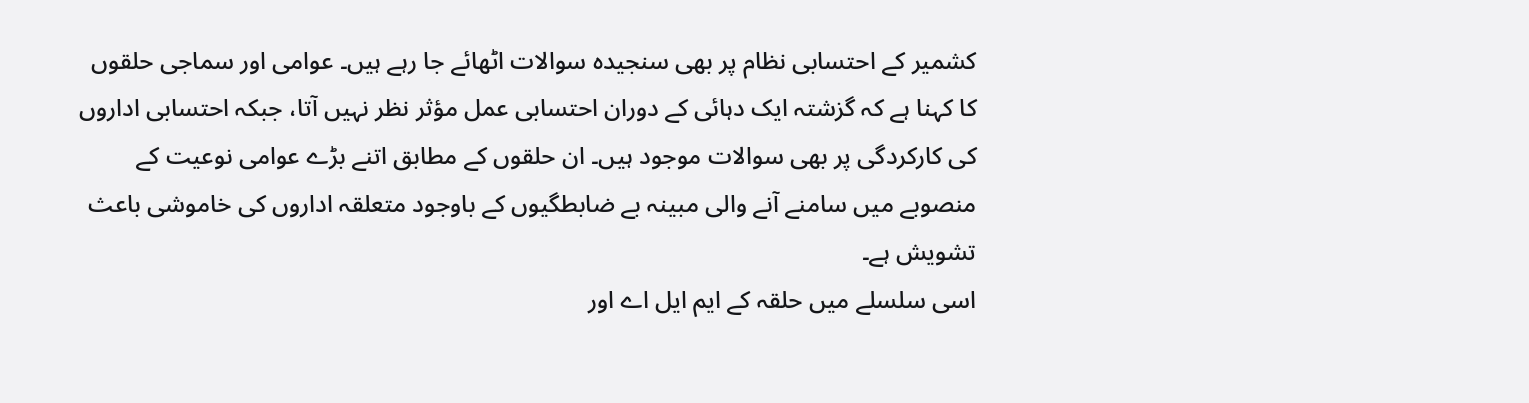کشمیر کے احتسابی نظام پر بھی سنجیدہ سوالات اٹھائے جا رہے ہیں۔ عوامی اور سماجی حلقوں کا کہنا ہے کہ گزشتہ ایک دہائی کے دوران احتسابی عمل مؤثر نظر نہیں آتا، جبکہ احتسابی اداروں کی کارکردگی پر بھی سوالات موجود ہیں۔ ان حلقوں کے مطابق اتنے بڑے عوامی نوعیت کے منصوبے میں سامنے آنے والی مبینہ بے ضابطگیوں کے باوجود متعلقہ اداروں کی خاموشی باعث تشویش ہے۔
اسی سلسلے میں حلقہ کے ایم ایل اے اور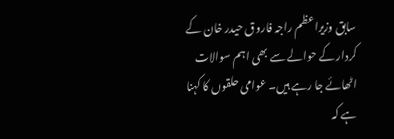سابق وزیراعظم راجہ فاروق حیدر خان کے کردار کے حوالے سے بھی اہم سوالات اٹھائے جا رہے ہیں۔ عوامی حلقوں کا کہنا ہے کہ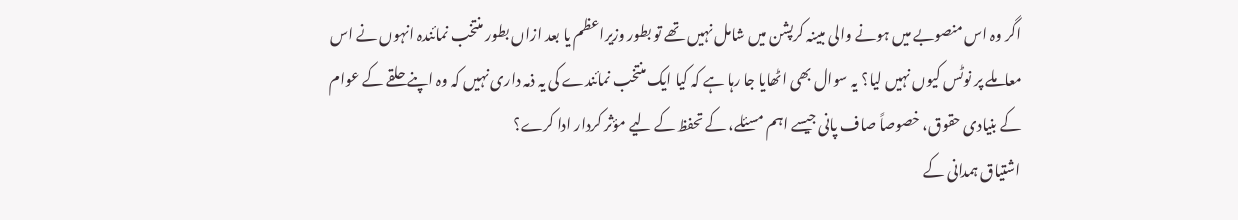اگر وہ اس منصوبے میں ہونے والی مبینہ کرپشن میں شامل نہیں تھے تو بطور وزیراعظم یا بعد ازاں بطور منتخب نمائندہ انہوں نے اس معاملے پر نوٹس کیوں نہیں لیا؟ یہ سوال بھی اٹھایا جا رہا ہے کہ کیا ایک منتخب نمائندے کی یہ ذمہ داری نہیں کہ وہ اپنے حلقے کے عوام کے بنیادی حقوق، خصوصاً صاف پانی جیسے اہم مسئلے، کے تحفظ کے لیے مؤثر کردار ادا کرے؟
اشتیاق ہمدانی کے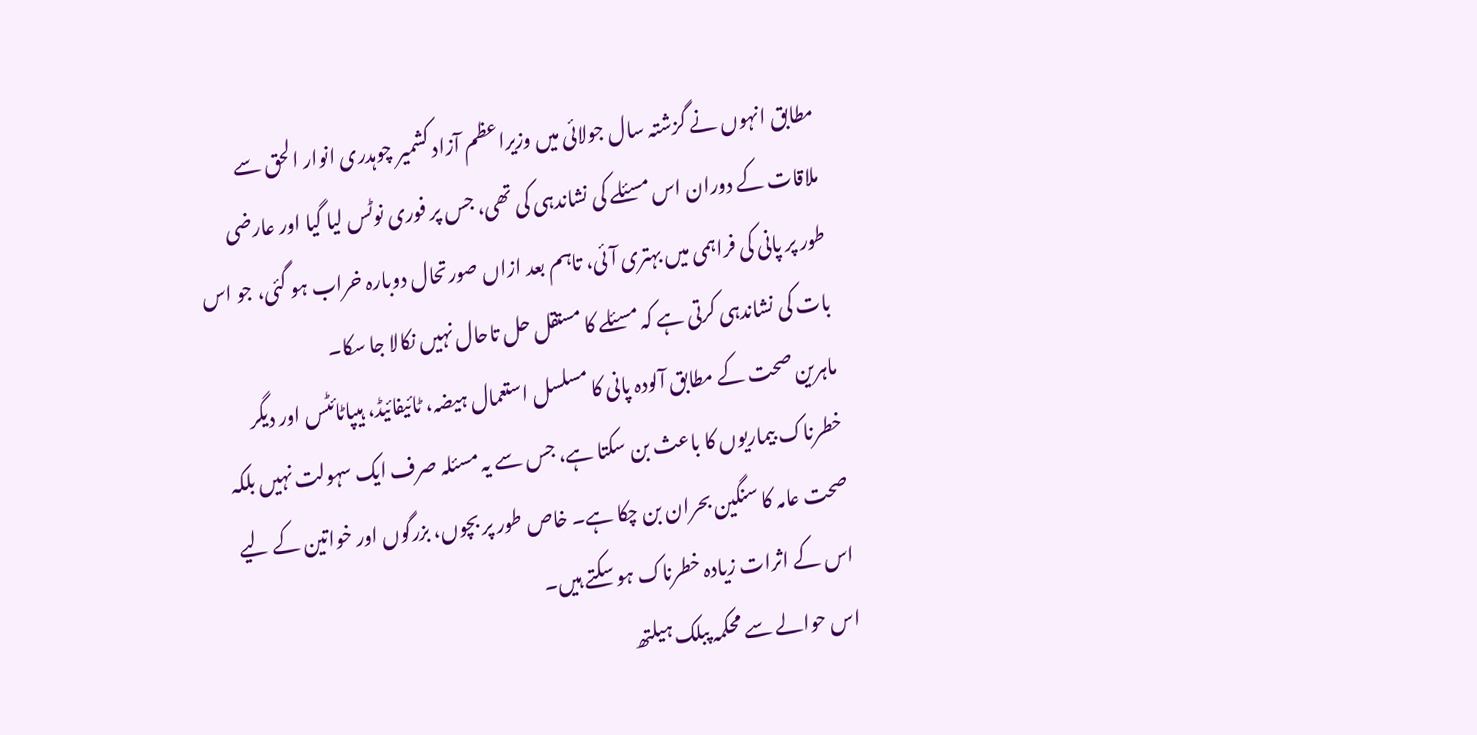مطابق انہوں نے گزشتہ سال جولائی میں وزیراعظم آزاد کشمیر چوہدری انوار الحق سے ملاقات کے دوران اس مسئلے کی نشاندہی کی تھی، جس پر فوری نوٹس لیا گیا اور عارضی طور پر پانی کی فراہمی میں بہتری آئی، تاہم بعد ازاں صورتحال دوبارہ خراب ہو گئی، جو اس بات کی نشاندہی کرتی ہے کہ مسئلے کا مستقل حل تاحال نہیں نکالا جا سکا۔
ماہرین صحت کے مطابق آلودہ پانی کا مسلسل استعمال ہیضہ، ٹائیفائیڈ، ہیپاٹائٹس اور دیگر خطرناک بیماریوں کا باعث بن سکتا ہے، جس سے یہ مسئلہ صرف ایک سہولت نہیں بلکہ صحت عامہ کا سنگین بحران بن چکا ہے۔ خاص طور پر بچوں، بزرگوں اور خواتین کے لیے اس کے اثرات زیادہ خطرناک ہو سکتے ہیں۔
اس حوالے سے محکمہ پبلک ہیلتھ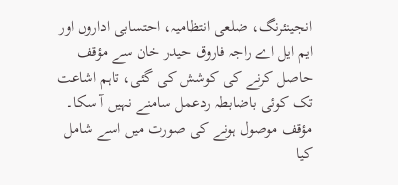انجینئرنگ، ضلعی انتظامیہ، احتسابی اداروں اور ایم ایل اے راجہ فاروق حیدر خان سے مؤقف حاصل کرنے کی کوشش کی گئی، تاہم اشاعت تک کوئی باضابطہ ردعمل سامنے نہیں آ سکا۔ مؤقف موصول ہونے کی صورت میں اسے شامل کیا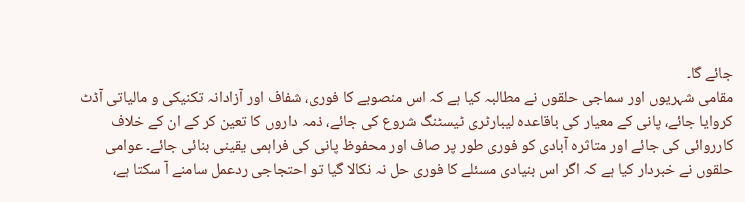جائے گا۔
مقامی شہریوں اور سماجی حلقوں نے مطالبہ کیا ہے کہ اس منصوبے کا فوری، شفاف اور آزادانہ تکنیکی و مالیاتی آڈٹ کروایا جائے، پانی کے معیار کی باقاعدہ لیبارٹری ٹیسٹنگ شروع کی جائے، ذمہ داروں کا تعین کر کے ان کے خلاف کارروائی کی جائے اور متاثرہ آبادی کو فوری طور پر صاف اور محفوظ پانی کی فراہمی یقینی بنائی جائے۔ عوامی حلقوں نے خبردار کیا ہے کہ اگر اس بنیادی مسئلے کا فوری حل نہ نکالا گیا تو احتجاجی ردعمل سامنے آ سکتا ہے،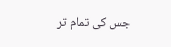جس کی تمام تر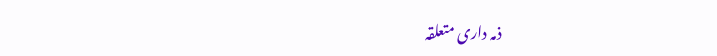ذمہ داری متعلقہ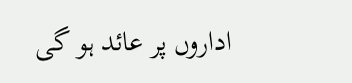اداروں پر عائد ہو گی